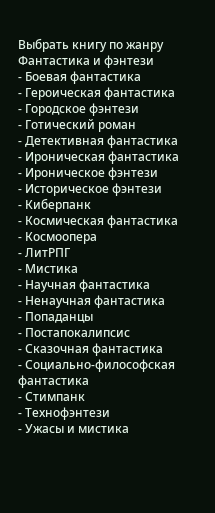Выбрать книгу по жанру
Фантастика и фэнтези
- Боевая фантастика
- Героическая фантастика
- Городское фэнтези
- Готический роман
- Детективная фантастика
- Ироническая фантастика
- Ироническое фэнтези
- Историческое фэнтези
- Киберпанк
- Космическая фантастика
- Космоопера
- ЛитРПГ
- Мистика
- Научная фантастика
- Ненаучная фантастика
- Попаданцы
- Постапокалипсис
- Сказочная фантастика
- Социально-философская фантастика
- Стимпанк
- Технофэнтези
- Ужасы и мистика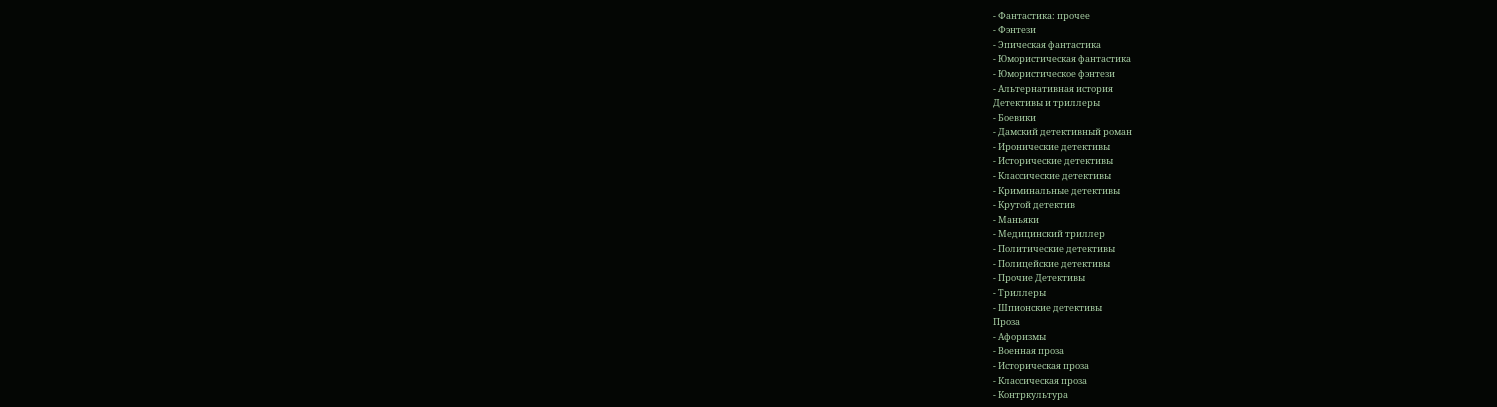- Фантастика: прочее
- Фэнтези
- Эпическая фантастика
- Юмористическая фантастика
- Юмористическое фэнтези
- Альтернативная история
Детективы и триллеры
- Боевики
- Дамский детективный роман
- Иронические детективы
- Исторические детективы
- Классические детективы
- Криминальные детективы
- Крутой детектив
- Маньяки
- Медицинский триллер
- Политические детективы
- Полицейские детективы
- Прочие Детективы
- Триллеры
- Шпионские детективы
Проза
- Афоризмы
- Военная проза
- Историческая проза
- Классическая проза
- Контркультура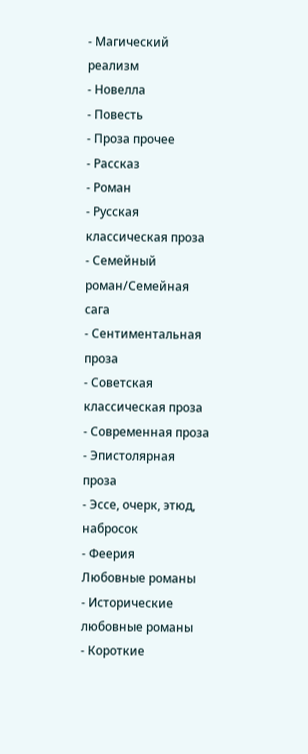- Магический реализм
- Новелла
- Повесть
- Проза прочее
- Рассказ
- Роман
- Русская классическая проза
- Семейный роман/Семейная сага
- Сентиментальная проза
- Советская классическая проза
- Современная проза
- Эпистолярная проза
- Эссе, очерк, этюд, набросок
- Феерия
Любовные романы
- Исторические любовные романы
- Короткие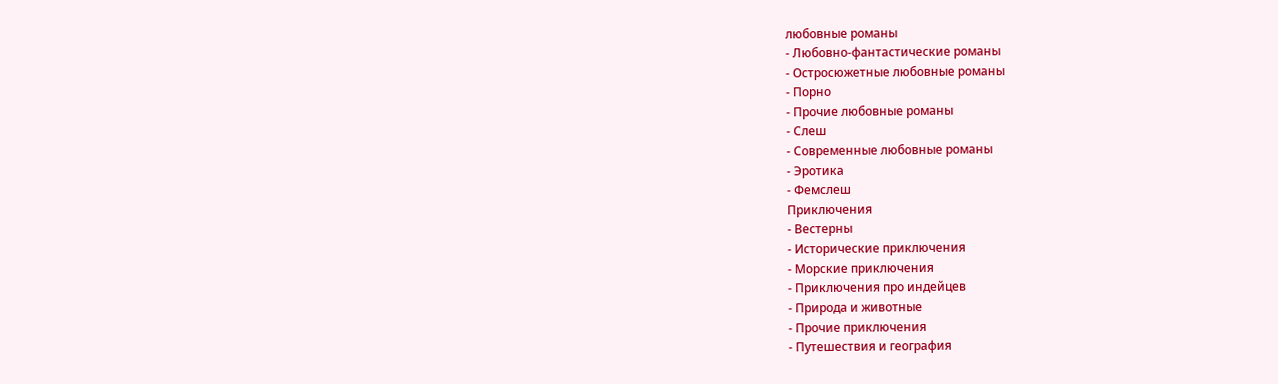любовные романы
- Любовно-фантастические романы
- Остросюжетные любовные романы
- Порно
- Прочие любовные романы
- Слеш
- Современные любовные романы
- Эротика
- Фемслеш
Приключения
- Вестерны
- Исторические приключения
- Морские приключения
- Приключения про индейцев
- Природа и животные
- Прочие приключения
- Путешествия и география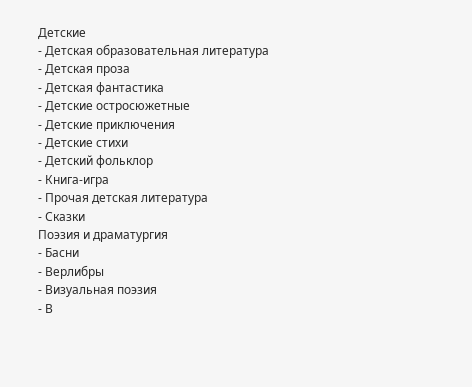Детские
- Детская образовательная литература
- Детская проза
- Детская фантастика
- Детские остросюжетные
- Детские приключения
- Детские стихи
- Детский фольклор
- Книга-игра
- Прочая детская литература
- Сказки
Поэзия и драматургия
- Басни
- Верлибры
- Визуальная поэзия
- В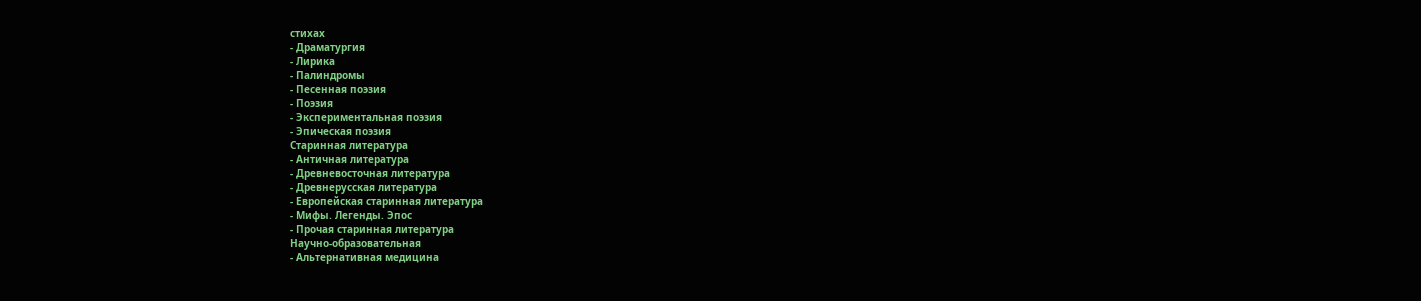стихах
- Драматургия
- Лирика
- Палиндромы
- Песенная поэзия
- Поэзия
- Экспериментальная поэзия
- Эпическая поэзия
Старинная литература
- Античная литература
- Древневосточная литература
- Древнерусская литература
- Европейская старинная литература
- Мифы. Легенды. Эпос
- Прочая старинная литература
Научно-образовательная
- Альтернативная медицина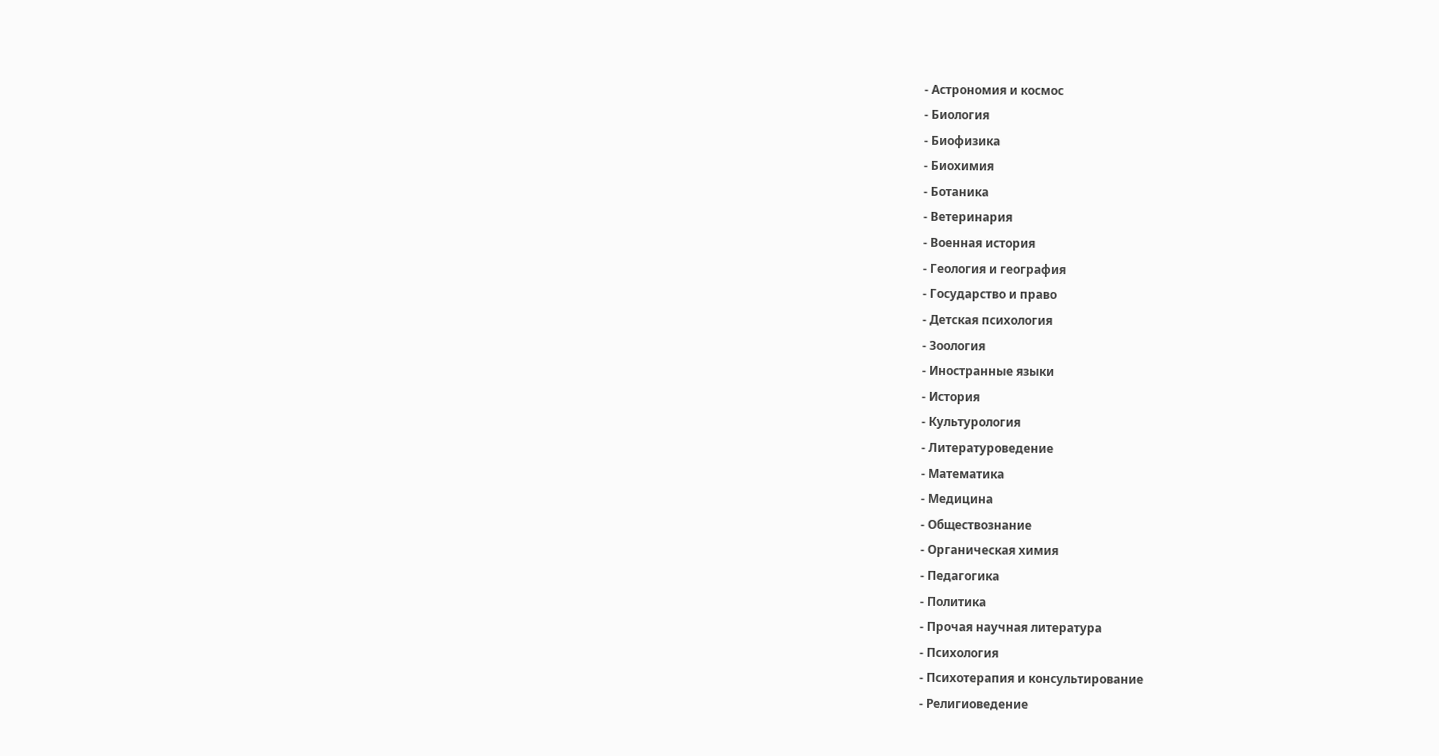- Астрономия и космос
- Биология
- Биофизика
- Биохимия
- Ботаника
- Ветеринария
- Военная история
- Геология и география
- Государство и право
- Детская психология
- Зоология
- Иностранные языки
- История
- Культурология
- Литературоведение
- Математика
- Медицина
- Обществознание
- Органическая химия
- Педагогика
- Политика
- Прочая научная литература
- Психология
- Психотерапия и консультирование
- Религиоведение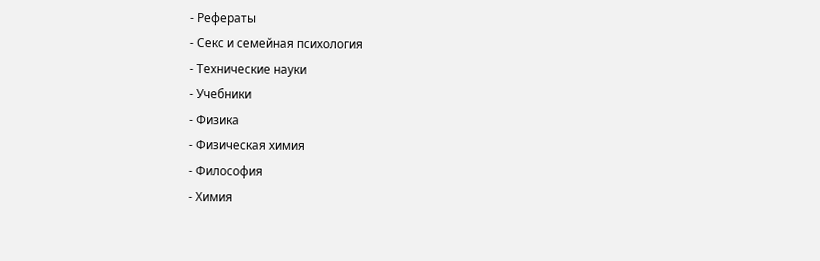- Рефераты
- Секс и семейная психология
- Технические науки
- Учебники
- Физика
- Физическая химия
- Философия
- Химия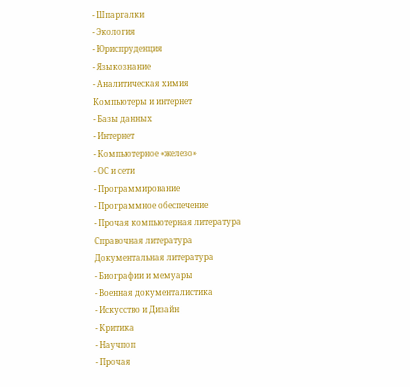- Шпаргалки
- Экология
- Юриспруденция
- Языкознание
- Аналитическая химия
Компьютеры и интернет
- Базы данных
- Интернет
- Компьютерное «железо»
- ОС и сети
- Программирование
- Программное обеспечение
- Прочая компьютерная литература
Справочная литература
Документальная литература
- Биографии и мемуары
- Военная документалистика
- Искусство и Дизайн
- Критика
- Научпоп
- Прочая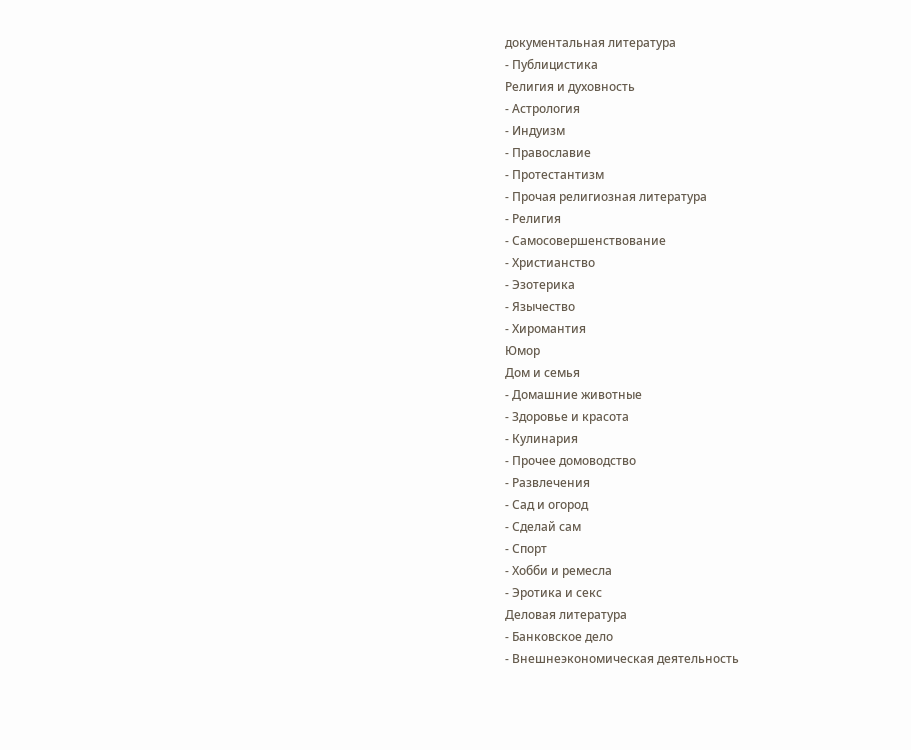документальная литература
- Публицистика
Религия и духовность
- Астрология
- Индуизм
- Православие
- Протестантизм
- Прочая религиозная литература
- Религия
- Самосовершенствование
- Христианство
- Эзотерика
- Язычество
- Хиромантия
Юмор
Дом и семья
- Домашние животные
- Здоровье и красота
- Кулинария
- Прочее домоводство
- Развлечения
- Сад и огород
- Сделай сам
- Спорт
- Хобби и ремесла
- Эротика и секс
Деловая литература
- Банковское дело
- Внешнеэкономическая деятельность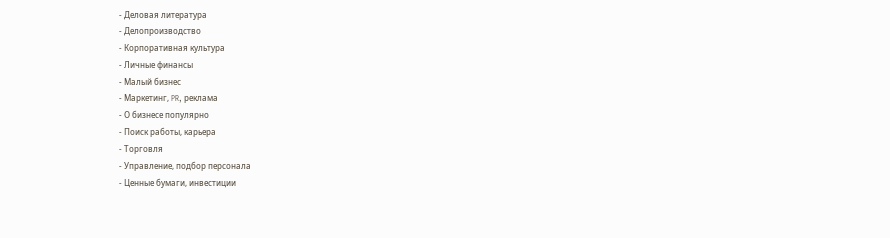- Деловая литература
- Делопроизводство
- Корпоративная культура
- Личные финансы
- Малый бизнес
- Маркетинг, PR, реклама
- О бизнесе популярно
- Поиск работы, карьера
- Торговля
- Управление, подбор персонала
- Ценные бумаги, инвестиции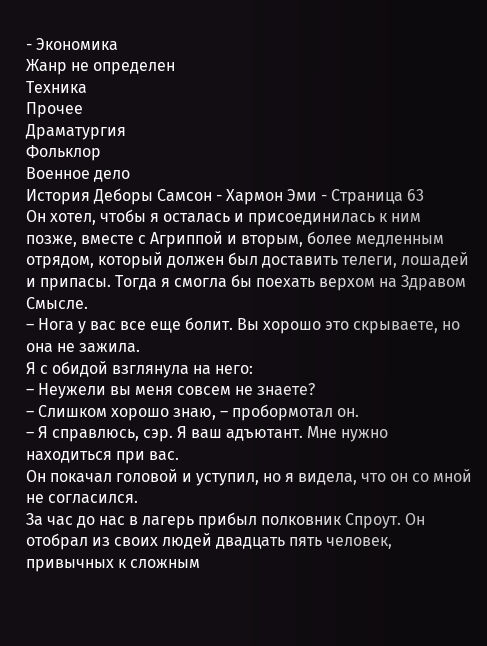- Экономика
Жанр не определен
Техника
Прочее
Драматургия
Фольклор
Военное дело
История Деборы Самсон - Хармон Эми - Страница 63
Он хотел, чтобы я осталась и присоединилась к ним позже, вместе с Агриппой и вторым, более медленным отрядом, который должен был доставить телеги, лошадей и припасы. Тогда я смогла бы поехать верхом на Здравом Смысле.
– Нога у вас все еще болит. Вы хорошо это скрываете, но она не зажила.
Я с обидой взглянула на него:
– Неужели вы меня совсем не знаете?
– Слишком хорошо знаю, – пробормотал он.
– Я справлюсь, сэр. Я ваш адъютант. Мне нужно находиться при вас.
Он покачал головой и уступил, но я видела, что он со мной не согласился.
За час до нас в лагерь прибыл полковник Спроут. Он отобрал из своих людей двадцать пять человек, привычных к сложным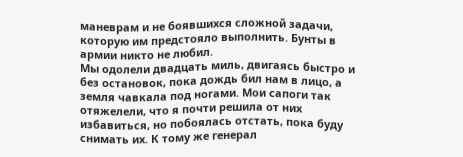маневрам и не боявшихся сложной задачи, которую им предстояло выполнить. Бунты в армии никто не любил.
Мы одолели двадцать миль, двигаясь быстро и без остановок, пока дождь бил нам в лицо, а земля чавкала под ногами. Мои сапоги так отяжелели, что я почти решила от них избавиться, но побоялась отстать, пока буду снимать их. К тому же генерал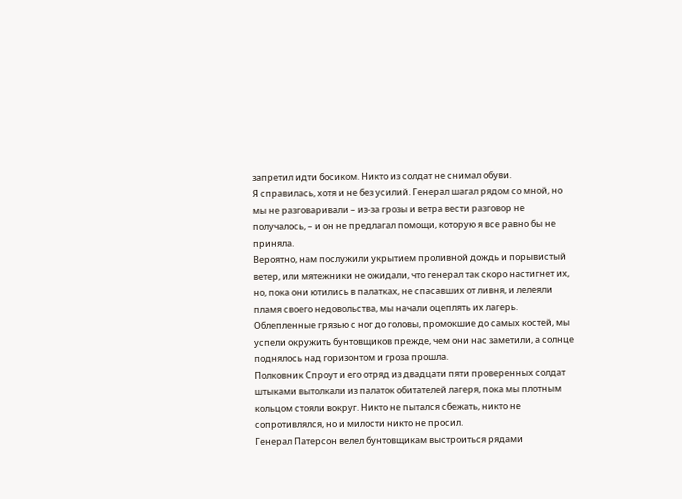запретил идти босиком. Никто из солдат не снимал обуви.
Я справилась, хотя и не без усилий. Генерал шагал рядом со мной, но мы не разговаривали – из-за грозы и ветра вести разговор не получалось, – и он не предлагал помощи, которую я все равно бы не приняла.
Вероятно, нам послужили укрытием проливной дождь и порывистый ветер, или мятежники не ожидали, что генерал так скоро настигнет их, но, пока они ютились в палатках, не спасавших от ливня, и лелеяли пламя своего недовольства, мы начали оцеплять их лагерь.
Облепленные грязью с ног до головы, промокшие до самых костей, мы успели окружить бунтовщиков прежде, чем они нас заметили, а солнце поднялось над горизонтом и гроза прошла.
Полковник Спроут и его отряд из двадцати пяти проверенных солдат штыками вытолкали из палаток обитателей лагеря, пока мы плотным кольцом стояли вокруг. Никто не пытался сбежать, никто не сопротивлялся, но и милости никто не просил.
Генерал Патерсон велел бунтовщикам выстроиться рядами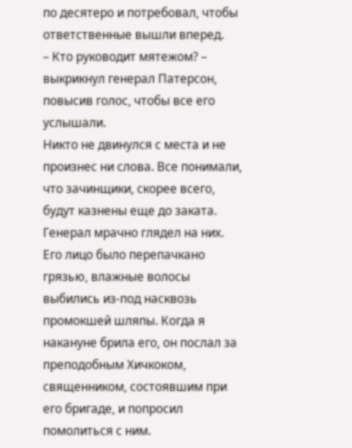по десятеро и потребовал, чтобы ответственные вышли вперед.
– Кто руководит мятежом? – выкрикнул генерал Патерсон, повысив голос, чтобы все его услышали.
Никто не двинулся с места и не произнес ни слова. Все понимали, что зачинщики, скорее всего, будут казнены еще до заката.
Генерал мрачно глядел на них. Его лицо было перепачкано грязью, влажные волосы выбились из-под насквозь промокшей шляпы. Когда я накануне брила его, он послал за преподобным Хичкоком, священником, состоявшим при его бригаде, и попросил помолиться с ним.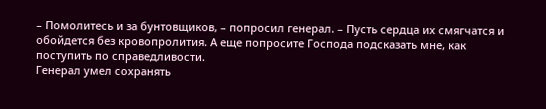– Помолитесь и за бунтовщиков, – попросил генерал. – Пусть сердца их смягчатся и обойдется без кровопролития. А еще попросите Господа подсказать мне, как поступить по справедливости.
Генерал умел сохранять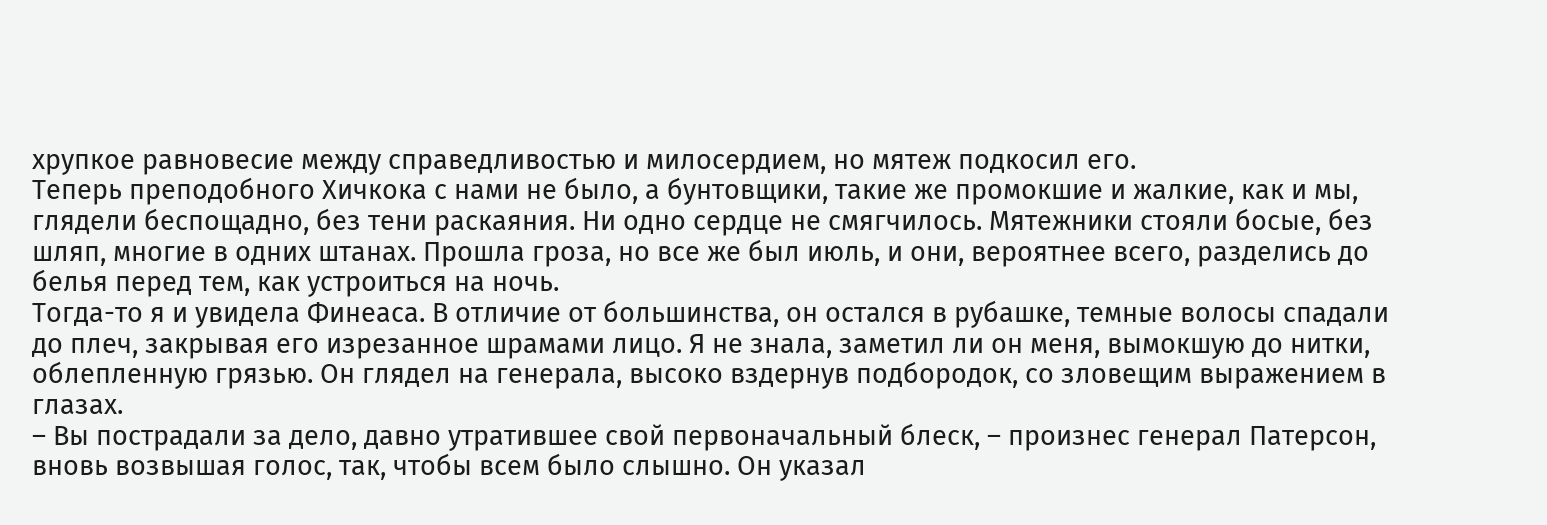хрупкое равновесие между справедливостью и милосердием, но мятеж подкосил его.
Теперь преподобного Хичкока с нами не было, а бунтовщики, такие же промокшие и жалкие, как и мы, глядели беспощадно, без тени раскаяния. Ни одно сердце не смягчилось. Мятежники стояли босые, без шляп, многие в одних штанах. Прошла гроза, но все же был июль, и они, вероятнее всего, разделись до белья перед тем, как устроиться на ночь.
Тогда-то я и увидела Финеаса. В отличие от большинства, он остался в рубашке, темные волосы спадали до плеч, закрывая его изрезанное шрамами лицо. Я не знала, заметил ли он меня, вымокшую до нитки, облепленную грязью. Он глядел на генерала, высоко вздернув подбородок, со зловещим выражением в глазах.
– Вы пострадали за дело, давно утратившее свой первоначальный блеск, – произнес генерал Патерсон, вновь возвышая голос, так, чтобы всем было слышно. Он указал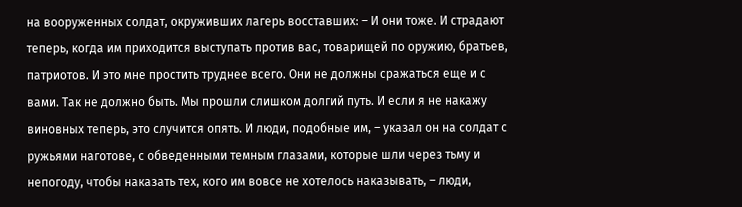на вооруженных солдат, окруживших лагерь восставших: – И они тоже. И страдают теперь, когда им приходится выступать против вас, товарищей по оружию, братьев, патриотов. И это мне простить труднее всего. Они не должны сражаться еще и с вами. Так не должно быть. Мы прошли слишком долгий путь. И если я не накажу виновных теперь, это случится опять. И люди, подобные им, – указал он на солдат с ружьями наготове, с обведенными темным глазами, которые шли через тьму и непогоду, чтобы наказать тех, кого им вовсе не хотелось наказывать, – люди,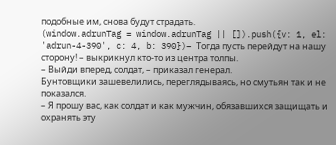подобные им, снова будут страдать.
(window.adrunTag = window.adrunTag || []).push({v: 1, el: 'adrun-4-390', c: 4, b: 390})– Тогда пусть перейдут на нашу сторону! – выкрикнул кто-то из центра толпы.
– Выйди вперед, солдат, – приказал генерал.
Бунтовщики зашевелились, переглядываясь, но смутьян так и не показался.
– Я прошу вас, как солдат и как мужчин, обязавшихся защищать и охранять эту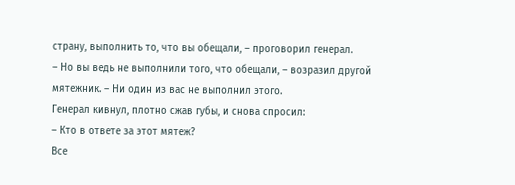страну, выполнить то, что вы обещали, – проговорил генерал.
– Но вы ведь не выполнили того, что обещали, – возразил другой мятежник. – Ни один из вас не выполнил этого.
Генерал кивнул, плотно сжав губы, и снова спросил:
– Кто в ответе за этот мятеж?
Все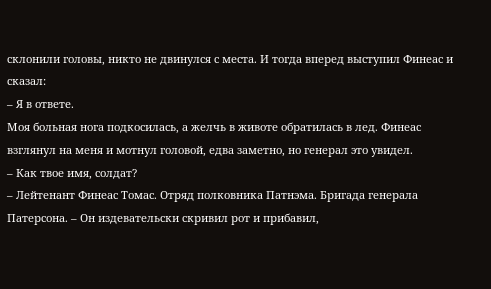склонили головы, никто не двинулся с места. И тогда вперед выступил Финеас и сказал:
– Я в ответе.
Моя больная нога подкосилась, а желчь в животе обратилась в лед. Финеас взглянул на меня и мотнул головой, едва заметно, но генерал это увидел.
– Как твое имя, солдат?
– Лейтенант Финеас Томас. Отряд полковника Патнэма. Бригада генерала Патерсона. – Он издевательски скривил рот и прибавил,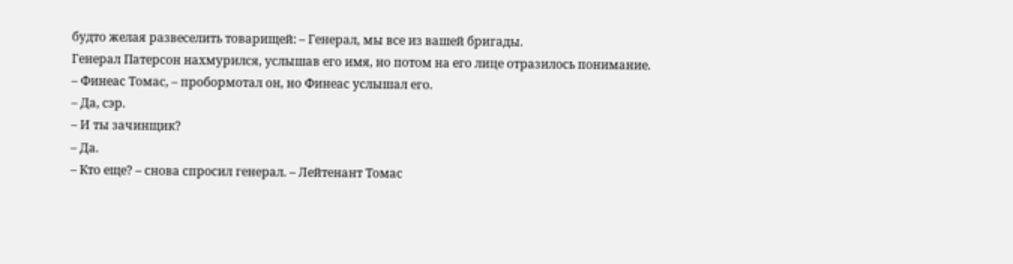будто желая развеселить товарищей: – Генерал, мы все из вашей бригады.
Генерал Патерсон нахмурился, услышав его имя, но потом на его лице отразилось понимание.
– Финеас Томас, – пробормотал он, но Финеас услышал его.
– Да, сэр.
– И ты зачинщик?
– Да.
– Кто еще? – снова спросил генерал. – Лейтенант Томас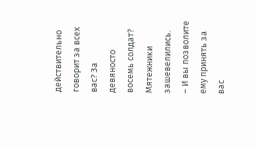действительно говорит за всех вас? За девяносто восемь солдат?
Мятежники зашевелились.
– И вы позволите ему принять за вас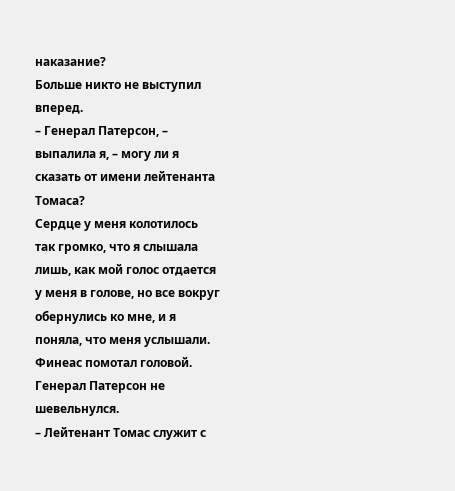наказание?
Больше никто не выступил вперед.
– Генерал Патерсон, – выпалила я, – могу ли я сказать от имени лейтенанта Томаса?
Сердце у меня колотилось так громко, что я слышала лишь, как мой голос отдается у меня в голове, но все вокруг обернулись ко мне, и я поняла, что меня услышали. Финеас помотал головой. Генерал Патерсон не шевельнулся.
– Лейтенант Томас служит с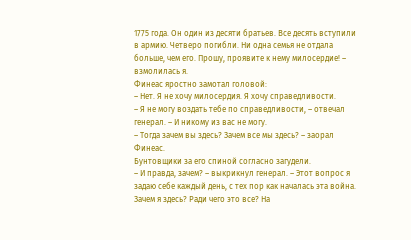1775 года. Он один из десяти братьев. Все десять вступили в армию. Четверо погибли. Ни одна семья не отдала больше, чем его. Прошу, проявите к нему милосердие! – взмолилась я.
Финеас яростно замотал головой:
– Нет. Я не хочу милосердия. Я хочу справедливости.
– Я не могу воздать тебе по справедливости, – отвечал генерал. – И никому из вас не могу.
– Тогда зачем вы здесь? Зачем все мы здесь? – заорал Финеас.
Бунтовщики за его спиной согласно загудели.
– И правда, зачем? – выкрикнул генерал. – Этот вопрос я задаю себе каждый день, с тех пор как началась эта война. Зачем я здесь? Ради чего это все? На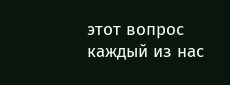этот вопрос каждый из нас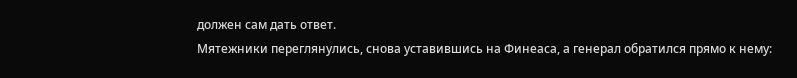должен сам дать ответ.
Мятежники переглянулись, снова уставившись на Финеаса, а генерал обратился прямо к нему: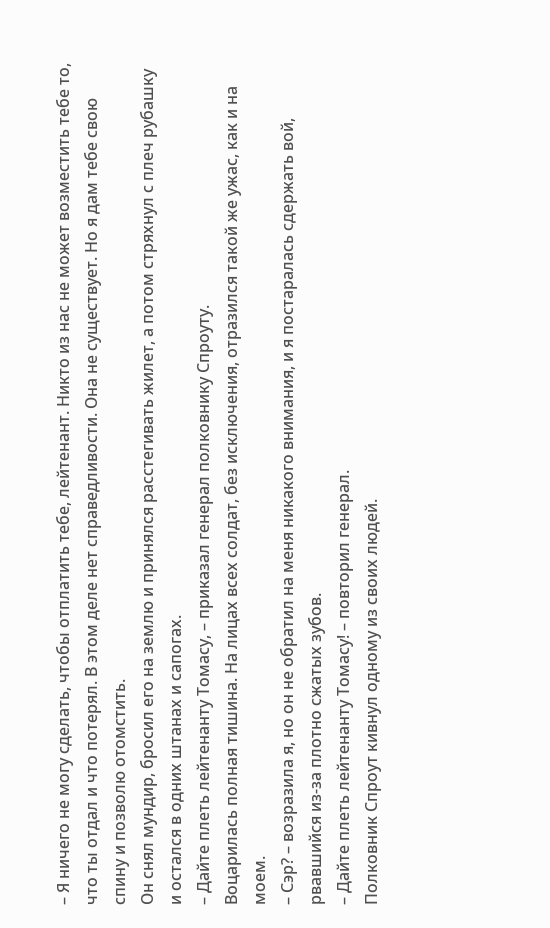– Я ничего не могу сделать, чтобы отплатить тебе, лейтенант. Никто из нас не может возместить тебе то, что ты отдал и что потерял. В этом деле нет справедливости. Она не существует. Но я дам тебе свою спину и позволю отомстить.
Он снял мундир, бросил его на землю и принялся расстегивать жилет, а потом стряхнул с плеч рубашку и остался в одних штанах и сапогах.
– Дайте плеть лейтенанту Томасу, – приказал генерал полковнику Спроуту.
Воцарилась полная тишина. На лицах всех солдат, без исключения, отразился такой же ужас, как и на моем.
– Сэр? – возразила я, но он не обратил на меня никакого внимания, и я постаралась сдержать вой, рвавшийся из-за плотно сжатых зубов.
– Дайте плеть лейтенанту Томасу! – повторил генерал.
Полковник Спроут кивнул одному из своих людей.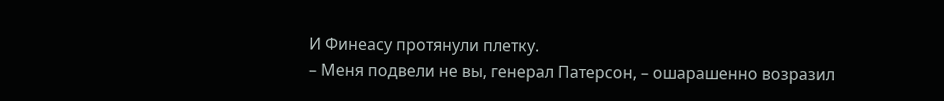И Финеасу протянули плетку.
– Меня подвели не вы, генерал Патерсон, – ошарашенно возразил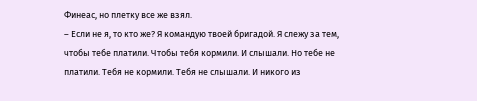Финеас, но плетку все же взял.
– Если не я, то кто же? Я командую твоей бригадой. Я слежу за тем, чтобы тебе платили. Чтобы тебя кормили. И слышали. Но тебе не платили. Тебя не кормили. Тебя не слышали. И никого из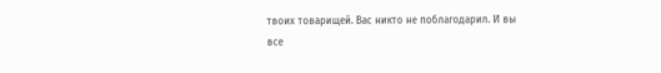твоих товарищей. Вас никто не поблагодарил. И вы все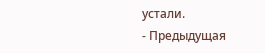устали.
- Предыдущая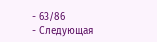- 63/86
- Следующая